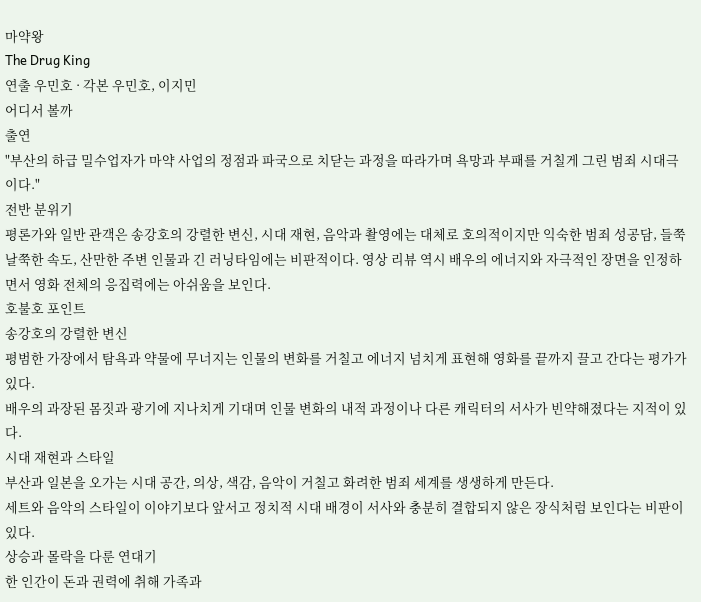마약왕
The Drug King
연출 우민호 · 각본 우민호, 이지민
어디서 볼까
출연
"부산의 하급 밀수업자가 마약 사업의 정점과 파국으로 치닫는 과정을 따라가며 욕망과 부패를 거칠게 그린 범죄 시대극이다."
전반 분위기
평론가와 일반 관객은 송강호의 강렬한 변신, 시대 재현, 음악과 촬영에는 대체로 호의적이지만 익숙한 범죄 성공담, 들쭉날쭉한 속도, 산만한 주변 인물과 긴 러닝타임에는 비판적이다. 영상 리뷰 역시 배우의 에너지와 자극적인 장면을 인정하면서 영화 전체의 응집력에는 아쉬움을 보인다.
호불호 포인트
송강호의 강렬한 변신
평범한 가장에서 탐욕과 약물에 무너지는 인물의 변화를 거칠고 에너지 넘치게 표현해 영화를 끝까지 끌고 간다는 평가가 있다.
배우의 과장된 몸짓과 광기에 지나치게 기대며 인물 변화의 내적 과정이나 다른 캐릭터의 서사가 빈약해졌다는 지적이 있다.
시대 재현과 스타일
부산과 일본을 오가는 시대 공간, 의상, 색감, 음악이 거칠고 화려한 범죄 세계를 생생하게 만든다.
세트와 음악의 스타일이 이야기보다 앞서고 정치적 시대 배경이 서사와 충분히 결합되지 않은 장식처럼 보인다는 비판이 있다.
상승과 몰락을 다룬 연대기
한 인간이 돈과 권력에 취해 가족과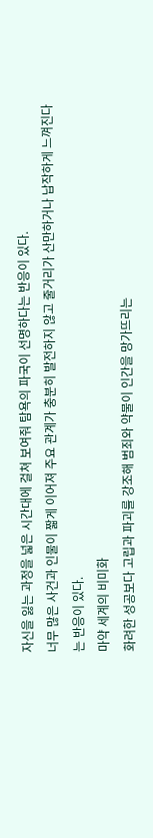자신을 잃는 과정을 넓은 시간대에 걸쳐 보여줘 탐욕의 파국이 선명하다는 반응이 있다.
너무 많은 사건과 인물이 짧게 이어져 주요 관계가 충분히 발전하지 않고 줄거리가 산만하거나 납작하게 느껴진다는 반응이 있다.
마약 세계의 비미화
화려한 성공보다 고립과 파괴를 강조해 범죄와 약물이 인간을 망가뜨리는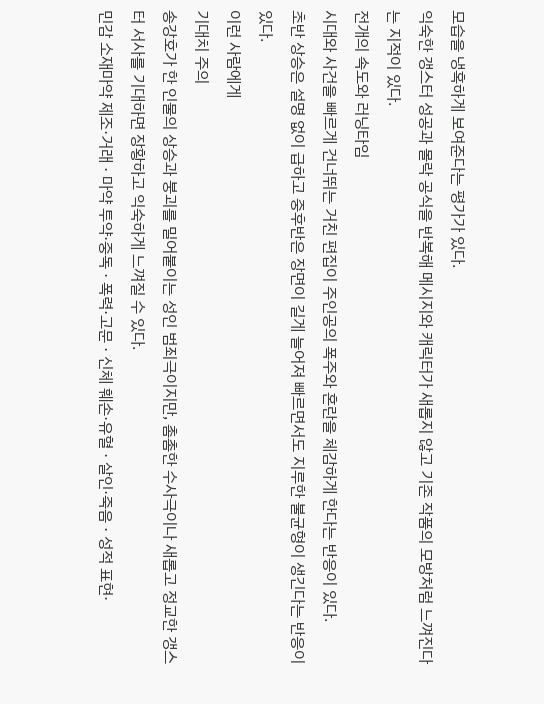모습을 냉혹하게 보여준다는 평가가 있다.
익숙한 갱스터 성공과 몰락 공식을 반복해 메시지와 캐릭터가 새롭지 않고 기존 작품의 모방처럼 느껴진다는 지적이 있다.
전개의 속도와 러닝타임
시대와 사건을 빠르게 건너뛰는 거친 편집이 주인공의 폭주와 혼란을 체감하게 한다는 반응이 있다.
초반 상승은 설명 없이 급하고 중후반은 장면이 길게 늘어져 빠르면서도 지루한 불균형이 생긴다는 반응이 있다.
이런 사람에게
기대치 주의
송강호가 한 인물의 상승과 붕괴를 밀어붙이는 성인 범죄극이지만, 촘촘한 수사극이나 새롭고 정교한 갱스터 서사를 기대하면 장황하고 익숙하게 느껴질 수 있다.
민감 소재마약 제조·거래 · 마약 투약·중독 · 폭력·고문 · 신체 훼손·유혈 · 살인·죽음 · 성적 표현·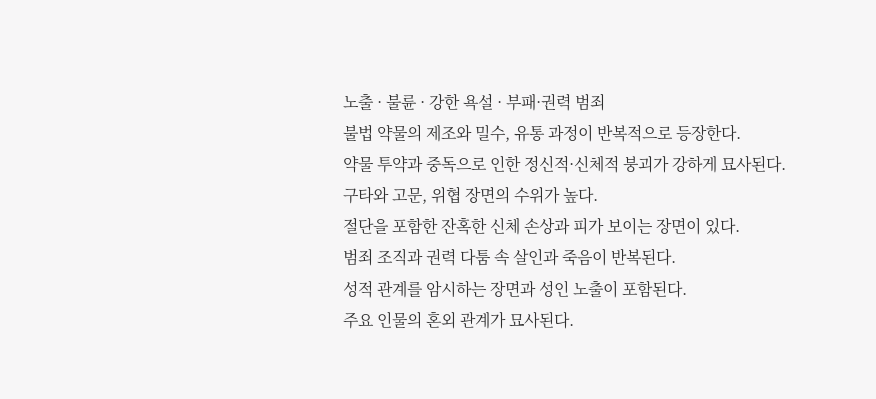노출 · 불륜 · 강한 욕설 · 부패·권력 범죄
불법 약물의 제조와 밀수, 유통 과정이 반복적으로 등장한다.
약물 투약과 중독으로 인한 정신적·신체적 붕괴가 강하게 묘사된다.
구타와 고문, 위협 장면의 수위가 높다.
절단을 포함한 잔혹한 신체 손상과 피가 보이는 장면이 있다.
범죄 조직과 권력 다툼 속 살인과 죽음이 반복된다.
성적 관계를 암시하는 장면과 성인 노출이 포함된다.
주요 인물의 혼외 관계가 묘사된다.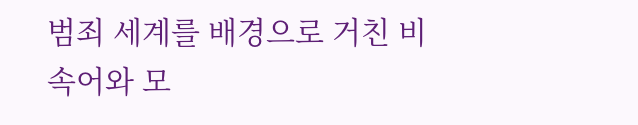범죄 세계를 배경으로 거친 비속어와 모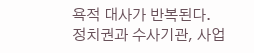욕적 대사가 반복된다.
정치권과 수사기관, 사업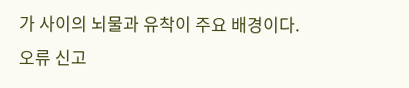가 사이의 뇌물과 유착이 주요 배경이다.
오류 신고